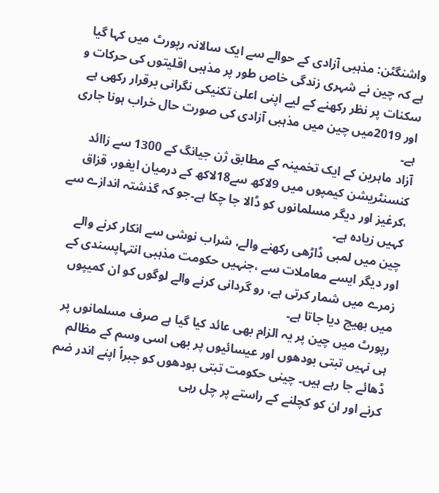واشنگٹن: مذہبی آزادی کے حوالے سے ایک سالانہ رپورٹ میں کہا گیا ہے کہ چین نے شہری زندگی خاص طور پر مذہبی اقلیتوں کی حرکات و سکنات پر نظر رکھنے کے لیے اپنی اعلیٰ تکنیکی نگرانی برقرار رکھی ہے اور 2019میں چین میں مذہبی آزادی کی صورت حال خراب ہونا جاری ہے۔
آزاد ماہرین کے ایک تخمینہ کے مطابق ژن جیانگ کے 1300 سے زاائد کنسنٹریشن کیمپوں میں 9لاکھ سے18لاکھ کے درمیان ایغور، قزاق ،کرغیز اور دیگر مسلمانوں کو ڈالا جا چکا ہے۔جو کہ گذشتہ اندازے سے کہیں زیادہ ہے۔
چین میں لمبی ڈاڑھی رکھنے والے، شراب نوشی سے انکار کرنے والے اور دیگر ایسے معاملات سے ،جنہیں حکومت مذہبی انتہاپسندی کے زمرے میں شمار کرتی ہے، رو گردانی کرنے والے لوگوں کو ان کمیپوں میں بھیج دیا جاتا ہے۔
رپورٹ میں چین پر یہ الزام بھی عائد کیا گیا ہے صرف مسلمانوں پر ہی نہیں تبتی بودھوں اور عیسائیوں پر بھی اسی وسم کے مظالم ڈھائے جا رہے ہیں۔ چینی حکومت تبتی بودھوں کو جبراً اپنے اندر ضم کرنے اور ان کو کچلنے کے راستے پر چل رہی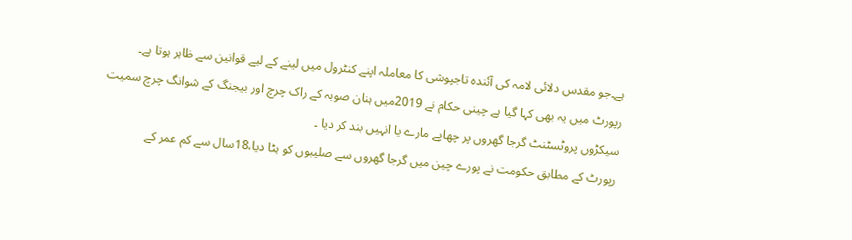ہے۔جو مقدس دلائی لامہ کی آئندہ تاجپوشی کا معاملہ اپنے کنٹرول میں لینے کے لیے قوانین سے ظاہر ہوتا ہے۔
رپورٹ میں یہ بھی کہا گیا ہے چینی حکام نے 2019میں ہنان صوبہ کے راک چرچ اور بیجنگ کے شوانگ چرچ سمیت سیکڑوں پروٹسٹنٹ گرجا گھروں پر چھاپے مارے یا انہیں بند کر دیا ۔
رپورٹ کے مطابق حکومت نے پورے چین میں گرجا گھروں سے صلیبوں کو ہٹا دیا،18سال سے کم عمر کے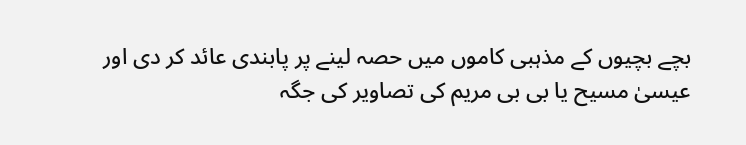بچے بچیوں کے مذہبی کاموں میں حصہ لینے پر پابندی عائد کر دی اور عیسیٰ مسیح یا بی بی مریم کی تصاویر کی جگہ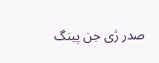صدر ژی جن پینگ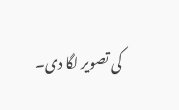کی تصویر لگا دی۔